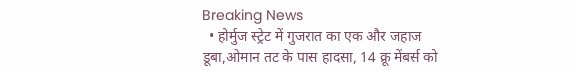Breaking News
  • होर्मुज स्ट्रेट में गुजरात का एक और जहाज डूबा,ओमान तट के पास हादसा, 14 क्रू मेंबर्स को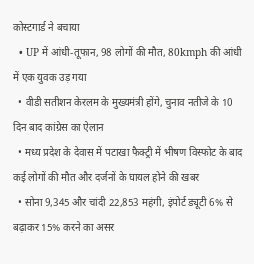कोस्टगार्ड ने बचाया
  • UP में आंधी-तूफान, 98 लोगों की मौत, 80kmph की आंधी में एक युवक उड़ गया
  • वीडी सतीशन केरलम के मुख्यमंत्री होंगे, चुनाव नतीजे के 10 दिन बाद कांग्रेस का ऐलान
  • मध्य प्रदेश के देवास में पटाखा फैक्ट्री में भीषण विस्फोट के बाद कई लोगों की मौत और दर्जनों के घायल होने की खबर
  • सोना 9,345 और चांदी 22,853 महंगी, इंपोर्ट ड्यूटी 6% से बढ़ाकर 15% करने का असर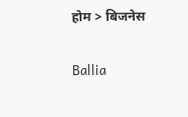होम > बिजनेस

Ballia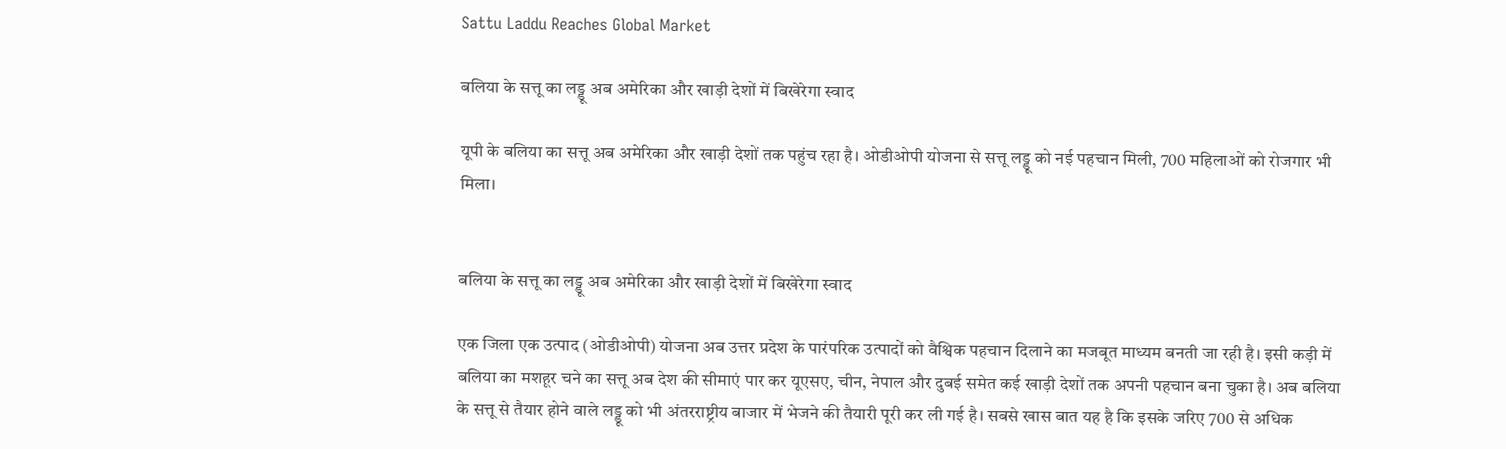Sattu Laddu Reaches Global Market

बलिया के सत्तू का लड्डू अब अमेरिका और खाड़ी देशों में बिखेरेगा स्वाद

यूपी के बलिया का सत्तू अब अमेरिका और खाड़ी देशों तक पहुंच रहा है। ओडीओपी योजना से सत्तू लड्डू को नई पहचान मिली, 700 महिलाओं को रोजगार भी मिला।


बलिया के सत्तू का लड्डू अब अमेरिका और खाड़ी देशों में बिखेरेगा स्वाद

एक जिला एक उत्पाद (ओडीओपी) योजना अब उत्तर प्रदेश के पारंपरिक उत्पादों को वैश्विक पहचान दिलाने का मजबूत माध्यम बनती जा रही है। इसी कड़ी में बलिया का मशहूर चने का सत्तू अब देश की सीमाएं पार कर यूएसए, चीन, नेपाल और दुबई समेत कई खाड़ी देशों तक अपनी पहचान बना चुका है। अब बलिया के सत्तू से तैयार होने वाले लड्डू को भी अंतरराष्ट्रीय बाजार में भेजने की तैयारी पूरी कर ली गई है। सबसे खास बात यह है कि इसके जरिए 700 से अधिक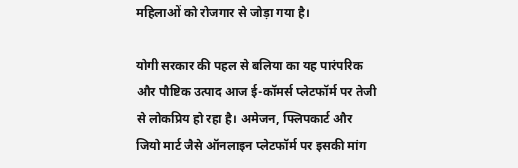महिलाओं को रोजगार से जोड़ा गया है।

योगी सरकार की पहल से बलिया का यह पारंपरिक और पौष्टिक उत्पाद आज ई-कॉमर्स प्लेटफॉर्म पर तेजी से लोकप्रिय हो रहा है। अमेजन, फ्लिपकार्ट और जियो मार्ट जैसे ऑनलाइन प्लेटफॉर्म पर इसकी मांग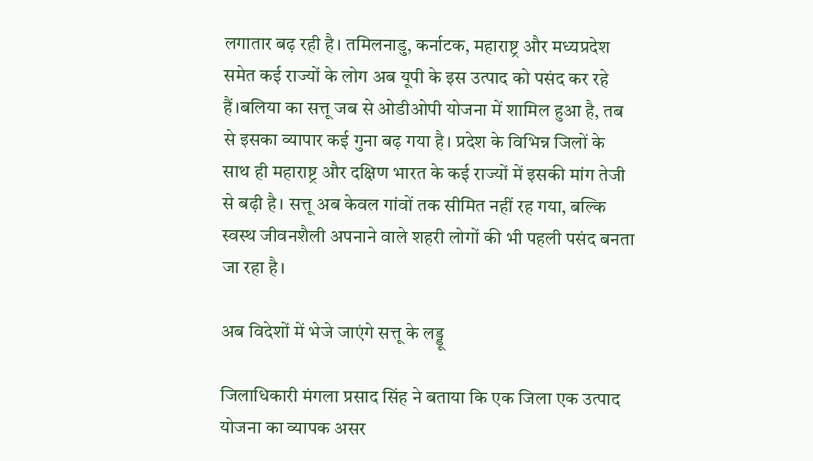लगातार बढ़ रही है। तमिलनाडु, कर्नाटक, महाराष्ट्र और मध्यप्रदेश समेत कई राज्यों के लोग अब यूपी के इस उत्पाद को पसंद कर रहे हैं।बलिया का सत्तू जब से ओडीओपी योजना में शामिल हुआ है, तब से इसका व्यापार कई गुना बढ़ गया है। प्रदेश के विभिन्न जिलों के साथ ही महाराष्ट्र और दक्षिण भारत के कई राज्यों में इसकी मांग तेजी से बढ़ी है। सत्तू अब केवल गांवों तक सीमित नहीं रह गया, बल्कि स्वस्थ जीवनशैली अपनाने वाले शहरी लोगों की भी पहली पसंद बनता जा रहा है।

अब विदेशों में भेजे जाएंगे सत्तू के लड्डू

जिलाधिकारी मंगला प्रसाद सिंह ने बताया कि एक जिला एक उत्पाद योजना का व्यापक असर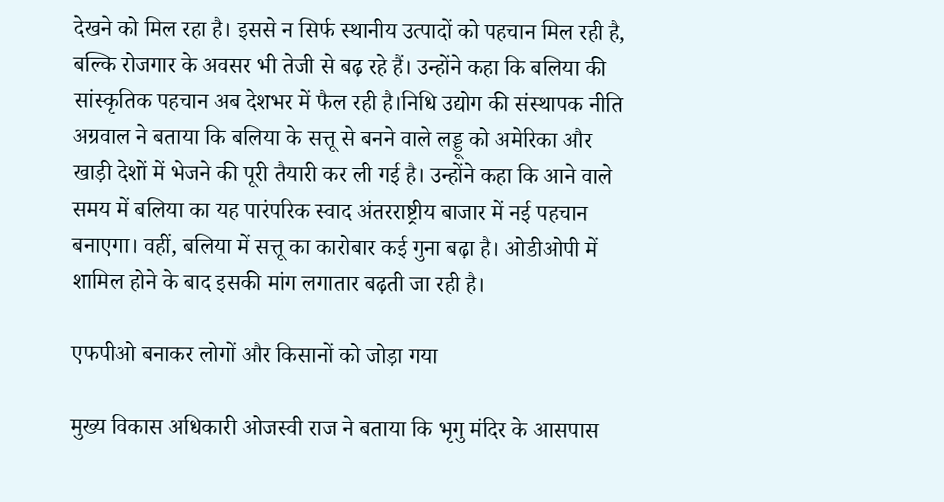देखने को मिल रहा है। इससे न सिर्फ स्थानीय उत्पादों को पहचान मिल रही है, बल्कि रोजगार के अवसर भी तेजी से बढ़ रहे हैं। उन्होंने कहा कि बलिया की सांस्कृतिक पहचान अब देशभर में फैल रही है।निधि उद्योग की संस्थापक नीति अग्रवाल ने बताया कि बलिया के सत्तू से बनने वाले लड्डू को अमेरिका और खाड़ी देशों में भेजने की पूरी तैयारी कर ली गई है। उन्होंने कहा कि आने वाले समय में बलिया का यह पारंपरिक स्वाद अंतरराष्ट्रीय बाजार में नई पहचान बनाएगा। वहीं, बलिया में सत्तू का कारोबार कई गुना बढ़ा है। ओडीओपी में शामिल होने के बाद इसकी मांग लगातार बढ़ती जा रही है।

एफपीओ बनाकर लोगों और किसानों को जोड़ा गया

मुख्य विकास अधिकारी ओजस्वी राज ने बताया कि भृगु मंदिर के आसपास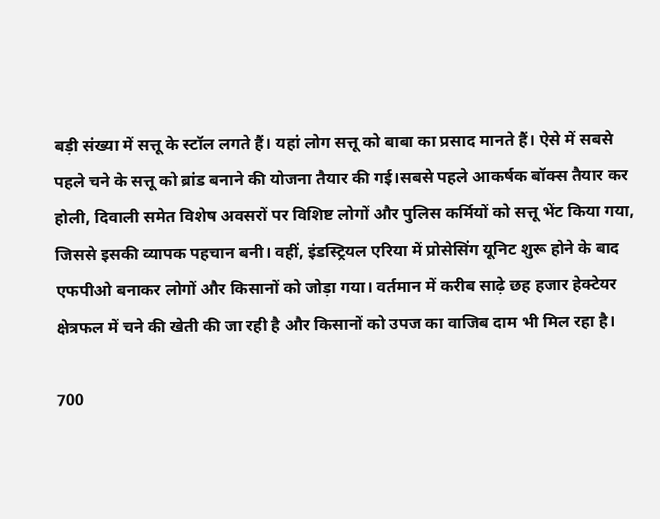बड़ी संख्या में सत्तू के स्टॉल लगते हैं। यहां लोग सत्तू को बाबा का प्रसाद मानते हैं। ऐसे में सबसे पहले चने के सत्तू को ब्रांड बनाने की योजना तैयार की गई।सबसे पहले आकर्षक बॉक्स तैयार कर होली, दिवाली समेत विशेष अवसरों पर विशिष्ट लोगों और पुलिस कर्मियों को सत्तू भेंट किया गया, जिससे इसकी व्यापक पहचान बनी। वहीं, इंडस्ट्रियल एरिया में प्रोसेसिंग यूनिट शुरू होने के बाद एफपीओ बनाकर लोगों और किसानों को जोड़ा गया। वर्तमान में करीब साढ़े छह हजार हेक्टेयर क्षेत्रफल में चने की खेती की जा रही है और किसानों को उपज का वाजिब दाम भी मिल रहा है।

700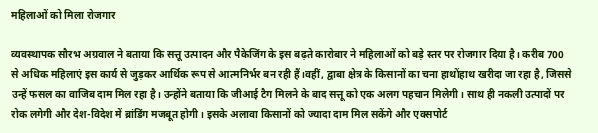महिलाओं को मिला रोजगार

व्यवस्थापक सौरभ अग्रवाल ने बताया कि सत्तू उत्पादन और पैकेजिंग के इस बढ़ते कारोबार ने महिलाओं को बड़े स्तर पर रोजगार दिया है। करीब 700 से अधिक महिलाएं इस कार्य से जुड़कर आर्थिक रूप से आत्मनिर्भर बन रही हैं।वहीं, द्वाबा क्षेत्र के किसानों का चना हाथोंहाथ खरीदा जा रहा है, जिससे उन्हें फसल का वाजिब दाम मिल रहा है। उन्होंने बताया कि जीआई टैग मिलने के बाद सत्तू को एक अलग पहचान मिलेगी। साथ ही नकली उत्पादों पर रोक लगेगी और देश-विदेश में ब्रांडिंग मजबूत होगी। इसके अलावा किसानों को ज्यादा दाम मिल सकेंगे और एक्सपोर्ट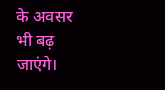के अवसर भी बढ़ जाएंगे।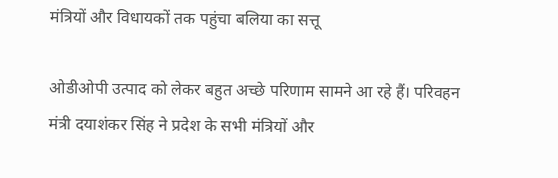मंत्रियों और विधायकों तक पहुंचा बलिया का सत्तू

ओडीओपी उत्पाद को लेकर बहुत अच्छे परिणाम सामने आ रहे हैं। परिवहन मंत्री दयाशंकर सिंह ने प्रदेश के सभी मंत्रियों और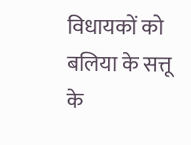विधायकों को बलिया के सत्तू के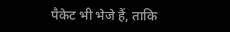पैकेट भी भेजे हैं, ताकि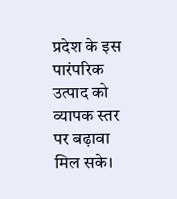प्रदेश के इस पारंपरिक उत्पाद को व्यापक स्तर पर बढ़ावा मिल सके।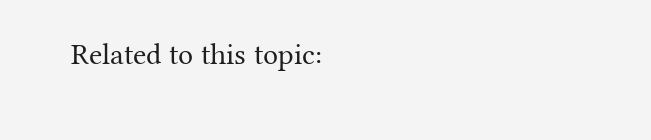Related to this topic: